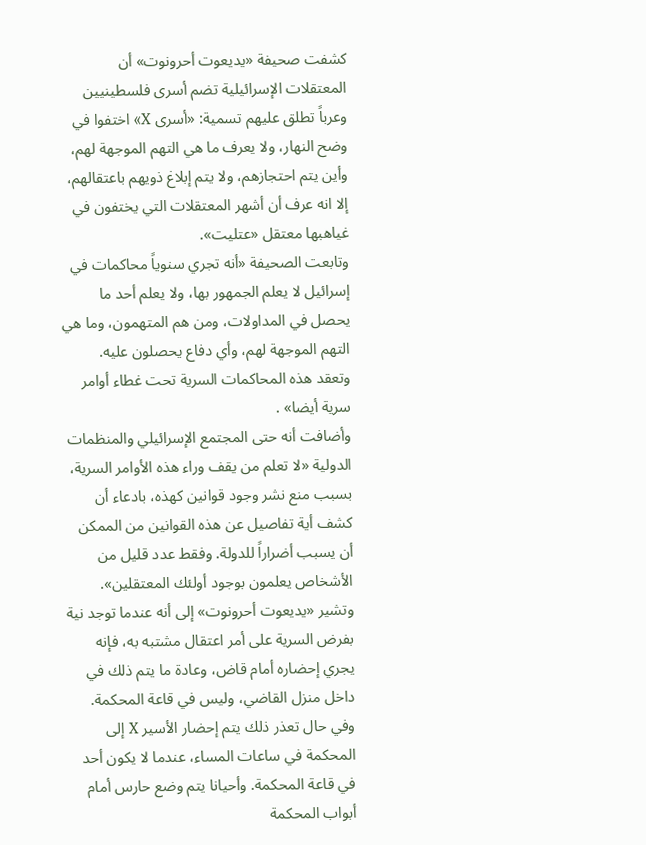كشفت صحيفة «يديعوت أحرونوت» أن المعتقلات الإسرائيلية تضم أسرى فلسطينيين وعرباً تطلق عليهم تسمية: «أسرى X» اختفوا في وضح النهار، ولا يعرف ما هي التهم الموجهة لهم، وأين يتم احتجازهم، ولا يتم إبلاغ ذويهم باعتقالهم، إلا انه عرف أن أشهر المعتقلات التي يختفون في غياهبها معتقل «عتليت».
وتابعت الصحيفة «أنه تجري سنوياً محاكمات في إسرائيل لا يعلم الجمهور بها، ولا يعلم أحد ما يحصل في المداولات، ومن هم المتهمون، وما هي التهم الموجهة لهم، وأي دفاع يحصلون عليه. وتعقد هذه المحاكمات السرية تحت غطاء أوامر سرية أيضا» .
وأضافت أنه حتى المجتمع الإسرائيلي والمنظمات الدولية «لا تعلم من يقف وراء هذه الأوامر السرية، بسبب منع نشر وجود قوانين كهذه، بادعاء أن كشف أية تفاصيل عن هذه القوانين من الممكن أن يسبب أضراراً للدولة. وفقط عدد قليل من الأشخاص يعلمون بوجود أولئك المعتقلين».
وتشير «يديعوت أحرونوت» إلى أنه عندما توجد نية بفرض السرية على أمر اعتقال مشتبه به، فإنه يجري إحضاره أمام قاض، وعادة ما يتم ذلك في داخل منزل القاضي، وليس في قاعة المحكمة. وفي حال تعذر ذلك يتم إحضار الأسير X إلى المحكمة في ساعات المساء، عندما لا يكون أحد في قاعة المحكمة. وأحيانا يتم وضع حارس أمام أبواب المحكمة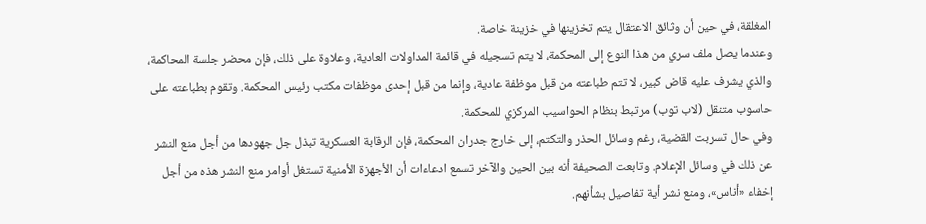المغلقة، في حين أن وثائق الاعتقال يتم تخزينها في خزينة خاصة.
وعندما يصل ملف سري من هذا النوع إلى المحكمة، لا يتم تسجيله في قائمة المداولات العادية، وعلاوة على ذلك، فإن محضر جلسة المحاكمة، والذي يشرف عليه قاض كبير، لا تتم طباعته من قبل موظفة عادية، وإنما من قبل إحدى موظفات مكتب رئيس المحكمة. وتقوم بطباعته على حاسوب متنقل (لاب توب) مرتبط بنظام الحواسيب المركزي للمحكمة.
وفي حال تسربت القضية، رغم وسائل الحذر والتكتم، إلى خارج جدران المحكمة، فإن الرقابة العسكرية تبذل جل جهودها من أجل منع النشر عن ذلك في وسائل الإعلام. وتابعت الصحيفة أنه بين الحين والآخر تسمع ادعاءات أن الأجهزة الأمنية تستغل أوامر منع النشر هذه من أجل إخفاء «أناس»، ومنع نشر أية تفاصيل بشأنهم.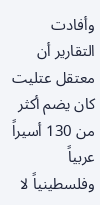وأفادت التقارير أن معتقل عتليت كان يضم أكثر من 130 أسيراً عربياً وفلسطينياً لا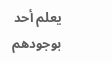يعلم أحد بوجودهم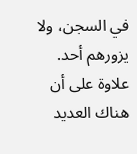في السجن، ولا يزورهم أحد. علاوة على أن هناك العديد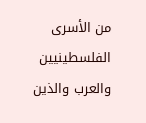من الأسرى الفلسطينيين والعرب والذين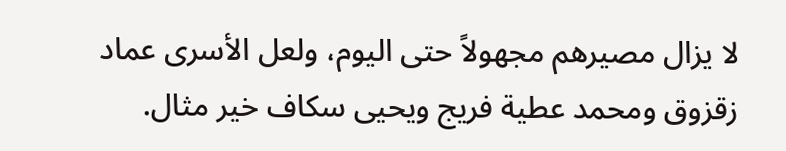لا يزال مصيرهم مجهولاً حتى اليوم، ولعل الأسرى عماد زقزوق ومحمد عطية فريج ويحيى سكاف خير مثال.